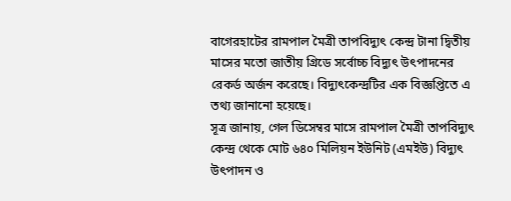বাগেরহাটের রামপাল মৈত্রী তাপবিদ্যুৎ কেন্দ্র টানা দ্বিতীয় মাসের মতো জাতীয় গ্রিডে সর্বোচ্চ বিদ্যুৎ উৎপাদনের রেকর্ড অর্জন করেছে। বিদ্যুৎকেন্দ্রটির এক বিজ্ঞপ্তিতে এ তথ্য জানানো হয়েছে।
সূত্র জানায়, গেল ডিসেম্বর মাসে রামপাল মৈত্রী তাপবিদ্যুৎ কেন্দ্র থেকে মোট ৬৪০ মিলিয়ন ইউনিট (এমইউ) বিদ্যুৎ উৎপাদন ও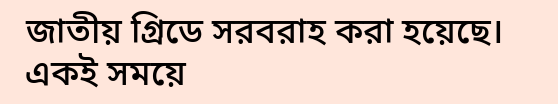জাতীয় গ্রিডে সরবরাহ করা হয়েছে। একই সময়ে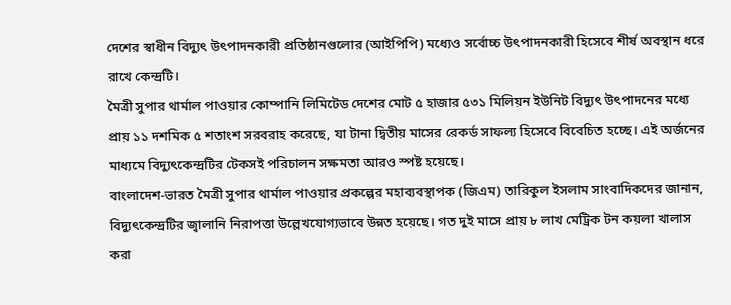দেশের স্বাধীন বিদ্যুৎ উৎপাদনকারী প্রতিষ্ঠানগুলোর (আইপিপি) মধ্যেও সর্বোচ্চ উৎপাদনকারী হিসেবে শীর্ষ অবস্থান ধরে রাখে কেন্দ্রটি।
মৈত্রী সুপার থার্মাল পাওয়ার কোম্পানি লিমিটেড দেশের মোট ৫ হাজার ৫৩১ মিলিয়ন ইউনিট বিদ্যুৎ উৎপাদনের মধ্যে প্রায় ১১ দশমিক ৫ শতাংশ সরবরাহ করেছে, যা টানা দ্বিতীয় মাসের রেকর্ড সাফল্য হিসেবে বিবেচিত হচ্ছে। এই অর্জনের মাধ্যমে বিদ্যুৎকেন্দ্রটির টেকসই পরিচালন সক্ষমতা আরও স্পষ্ট হয়েছে।
বাংলাদেশ-ভারত মৈত্রী সুপার থার্মাল পাওয়ার প্রকল্পের মহাব্যবস্থাপক (জিএম) তারিকুল ইসলাম সাংবাদিকদের জানান, বিদ্যুৎকেন্দ্রটির জ্বালানি নিরাপত্তা উল্লেখযোগ্যভাবে উন্নত হয়েছে। গত দুই মাসে প্রায় ৮ লাখ মেট্রিক টন কয়লা খালাস করা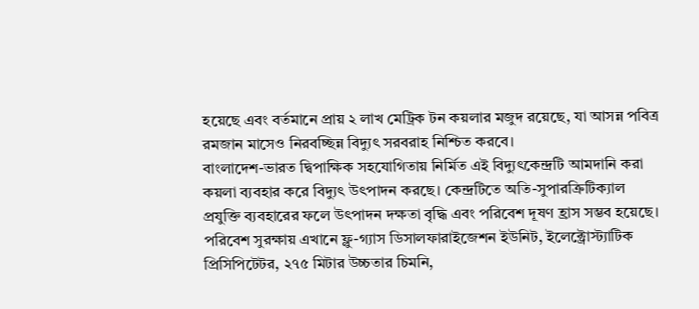হয়েছে এবং বর্তমানে প্রায় ২ লাখ মেট্রিক টন কয়লার মজুদ রয়েছে, যা আসন্ন পবিত্র রমজান মাসেও নিরবচ্ছিন্ন বিদ্যুৎ সরবরাহ নিশ্চিত করবে।
বাংলাদেশ-ভারত দ্বিপাক্ষিক সহযোগিতায় নির্মিত এই বিদ্যুৎকেন্দ্রটি আমদানি করা কয়লা ব্যবহার করে বিদ্যুৎ উৎপাদন করছে। কেন্দ্রটিতে অতি-সুপারক্রিটিক্যাল প্রযুক্তি ব্যবহারের ফলে উৎপাদন দক্ষতা বৃদ্ধি এবং পরিবেশ দূষণ হ্রাস সম্ভব হয়েছে। পরিবেশ সুরক্ষায় এখানে ফ্লু-গ্যাস ডিসালফারাইজেশন ইউনিট, ইলেক্ট্রোস্ট্যাটিক প্রিসিপিটেটর, ২৭৫ মিটার উচ্চতার চিমনি,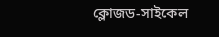ক্লোজড-সাইকেল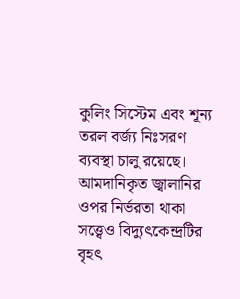কুলিং সিস্টেম এবং শূন্য তরল বর্জ্য নিঃসরণ ব্যবস্থা চালু রয়েছে।
আমদানিকৃত জ্বালানির ওপর নির্ভরতা থাকা সত্ত্বেও বিদ্যুৎকেন্দ্রটির বৃহৎ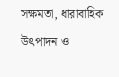সক্ষমতা, ধারাবাহিক উৎপাদন ও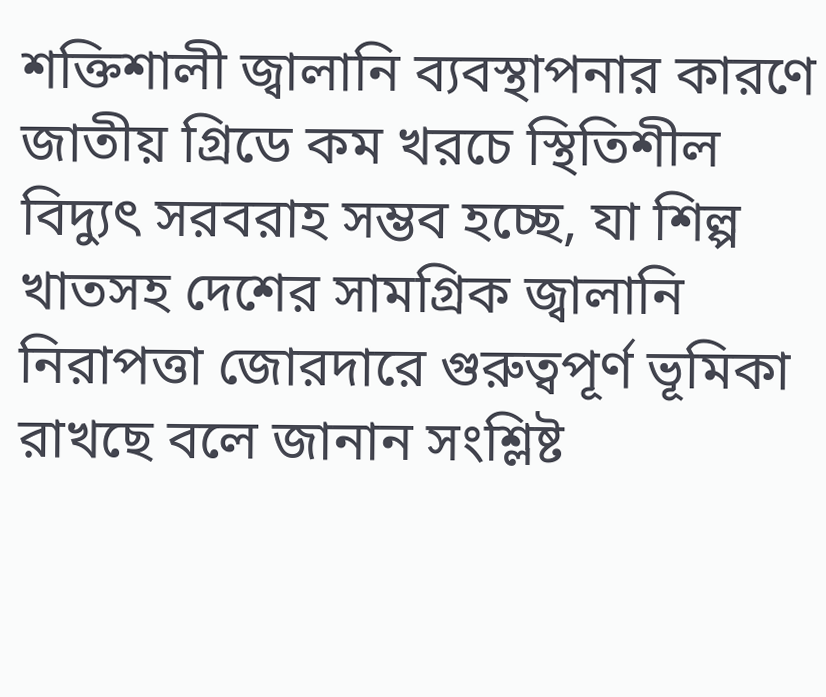শক্তিশালী জ্বালানি ব্যবস্থাপনার কারণে জাতীয় গ্রিডে কম খরচে স্থিতিশীল বিদ্যুৎ সরবরাহ সম্ভব হচ্ছে, যা শিল্প খাতসহ দেশের সামগ্রিক জ্বালানি নিরাপত্তা জোরদারে গুরুত্বপূর্ণ ভূমিকা রাখছে বলে জানান সংশ্লিষ্ট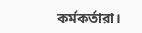কর্মকর্তারা।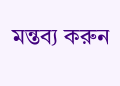মন্তব্য করুন